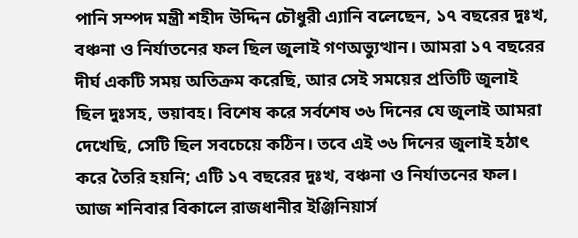পানি সম্পদ মন্ত্রী শহীদ উদ্দিন চৌধুরী এ্যানি বলেছেন, ১৭ বছরের দুঃখ, বঞ্চনা ও নির্যাতনের ফল ছিল জুলাই গণঅভ্যুত্থান। আমরা ১৭ বছরের দীর্ঘ একটি সময় অতিক্রম করেছি, আর সেই সময়ের প্রতিটি জুলাই ছিল দুঃসহ, ভয়াবহ। বিশেষ করে সর্বশেষ ৩৬ দিনের যে জুলাই আমরা দেখেছি, সেটি ছিল সবচেয়ে কঠিন। তবে এই ৩৬ দিনের জুলাই হঠাৎ করে তৈরি হয়নি; এটি ১৭ বছরের দুঃখ, বঞ্চনা ও নির্যাতনের ফল।
আজ শনিবার বিকালে রাজধানীর ইঞ্জিনিয়ার্স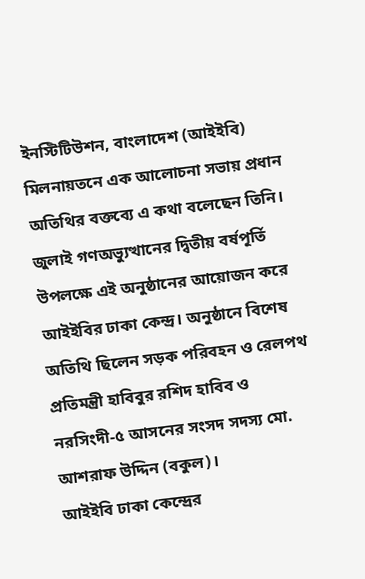ইনস্টিটিউশন, বাংলাদেশ (আইইবি) মিলনায়তনে এক আলোচনা সভায় প্রধান অতিথির বক্তব্যে এ কথা বলেছেন তিনি।
জুলাই গণঅভ্যুত্থানের দ্বিতীয় বর্ষপূর্তি উপলক্ষে এই অনুষ্ঠানের আয়োজন করে আইইবির ঢাকা কেন্দ্র। অনুষ্ঠানে বিশেষ অতিথি ছিলেন সড়ক পরিবহন ও রেলপথ প্রতিমন্ত্রী হাবিবুর রশিদ হাবিব ও নরসিংদী-৫ আসনের সংসদ সদস্য মো. আশরাফ উদ্দিন (বকুল)।
আইইবি ঢাকা কেন্দ্রের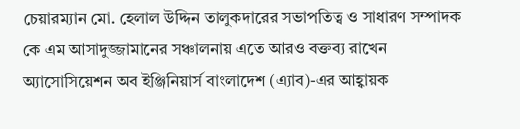চেয়ারম্যান মো. হেলাল উদ্দিন তালুকদারের সভাপতিত্ব ও সাধারণ সম্পাদক কে এম আসাদুজ্জামানের সঞ্চালনায় এতে আরও বক্তব্য রাখেন অ্যাসোসিয়েশন অব ইঞ্জিনিয়ার্স বাংলাদেশ (এ্যাব)-এর আহ্বায়ক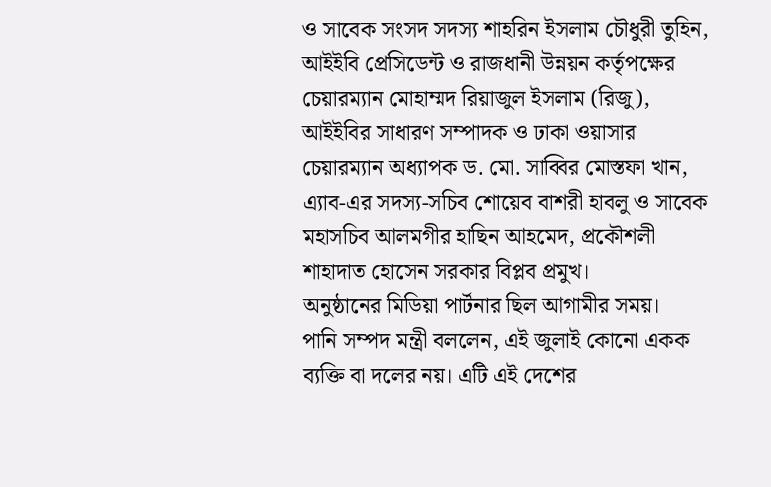ও সাবেক সংসদ সদস্য শাহরিন ইসলাম চৌধুরী তুহিন, আইইবি প্রেসিডেন্ট ও রাজধানী উন্নয়ন কর্তৃপক্ষের চেয়ারম্যান মোহাম্মদ রিয়াজুল ইসলাম (রিজু), আইইবির সাধারণ সম্পাদক ও ঢাকা ওয়াসার চেয়ারম্যান অধ্যাপক ড. মো. সাব্বির মোস্তফা খান, এ্যাব-এর সদস্য-সচিব শোয়েব বাশরী হাবলু ও সাবেক মহাসচিব আলমগীর হাছিন আহমেদ, প্রকৌশলী শাহাদাত হোসেন সরকার বিপ্লব প্রমুখ।
অনুষ্ঠানের মিডিয়া পার্টনার ছিল আগামীর সময়।
পানি সম্পদ মন্ত্রী বললেন, এই জুলাই কোনো একক ব্যক্তি বা দলের নয়। এটি এই দেশের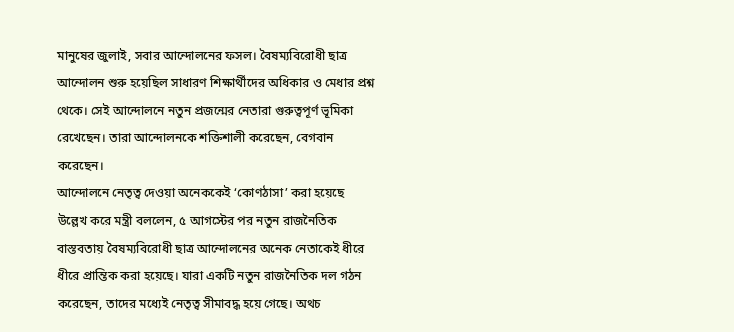মানুষের জুলাই, সবার আন্দোলনের ফসল। বৈষম্যবিরোধী ছাত্র আন্দোলন শুরু হয়েছিল সাধারণ শিক্ষার্থীদের অধিকার ও মেধার প্রশ্ন থেকে। সেই আন্দোলনে নতুন প্রজন্মের নেতারা গুরুত্বপূর্ণ ভূমিকা রেখেছেন। তারা আন্দোলনকে শক্তিশালী করেছেন, বেগবান করেছেন।
আন্দোলনে নেতৃত্ব দেওয়া অনেককেই ‘কোণঠাসা’ করা হয়েছে উল্লেখ করে মন্ত্রী বললেন, ৫ আগস্টের পর নতুন রাজনৈতিক বাস্তবতায় বৈষম্যবিরোধী ছাত্র আন্দোলনের অনেক নেতাকেই ধীরে ধীরে প্রান্তিক করা হয়েছে। যারা একটি নতুন রাজনৈতিক দল গঠন করেছেন, তাদের মধ্যেই নেতৃত্ব সীমাবদ্ধ হয়ে গেছে। অথচ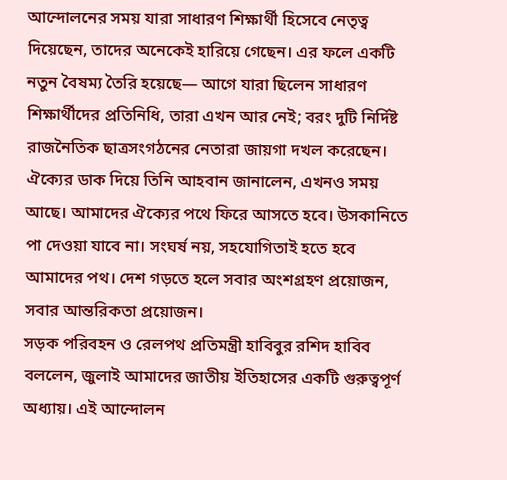আন্দোলনের সময় যারা সাধারণ শিক্ষার্থী হিসেবে নেতৃত্ব দিয়েছেন, তাদের অনেকেই হারিয়ে গেছেন। এর ফলে একটি নতুন বৈষম্য তৈরি হয়েছে— আগে যারা ছিলেন সাধারণ শিক্ষার্থীদের প্রতিনিধি, তারা এখন আর নেই; বরং দুটি নির্দিষ্ট রাজনৈতিক ছাত্রসংগঠনের নেতারা জায়গা দখল করেছেন।
ঐক্যের ডাক দিয়ে তিনি আহবান জানালেন, এখনও সময় আছে। আমাদের ঐক্যের পথে ফিরে আসতে হবে। উসকানিতে পা দেওয়া যাবে না। সংঘর্ষ নয়, সহযোগিতাই হতে হবে আমাদের পথ। দেশ গড়তে হলে সবার অংশগ্রহণ প্রয়োজন, সবার আন্তরিকতা প্রয়োজন।
সড়ক পরিবহন ও রেলপথ প্রতিমন্ত্রী হাবিবুর রশিদ হাবিব বললেন, জুলাই আমাদের জাতীয় ইতিহাসের একটি গুরুত্বপূর্ণ অধ্যায়। এই আন্দোলন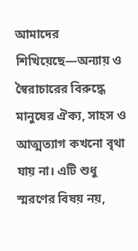আমাদের শিখিয়েছে—অন্যায় ও স্বৈরাচারের বিরুদ্ধে মানুষের ঐক্য, সাহস ও আত্মত্যাগ কখনো বৃথা যায় না। এটি শুধু স্মরণের বিষয় নয়,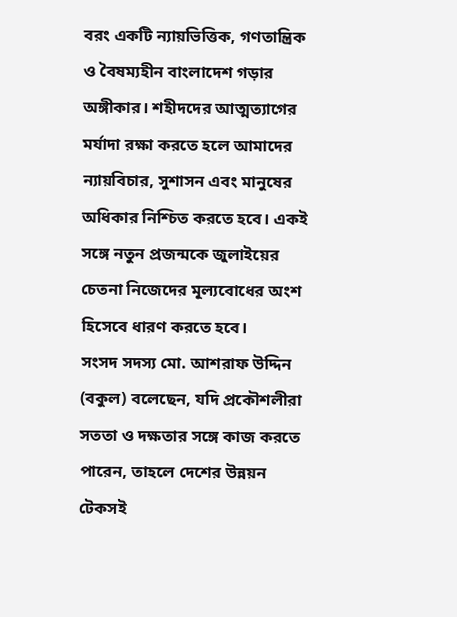বরং একটি ন্যায়ভিত্তিক, গণতান্ত্রিক ও বৈষম্যহীন বাংলাদেশ গড়ার অঙ্গীকার। শহীদদের আত্মত্যাগের মর্যাদা রক্ষা করতে হলে আমাদের ন্যায়বিচার, সুশাসন এবং মানুষের অধিকার নিশ্চিত করতে হবে। একই সঙ্গে নতুন প্রজন্মকে জুলাইয়ের চেতনা নিজেদের মূল্যবোধের অংশ হিসেবে ধারণ করতে হবে।
সংসদ সদস্য মো. আশরাফ উদ্দিন (বকুল) বলেছেন, যদি প্রকৌশলীরা সততা ও দক্ষতার সঙ্গে কাজ করতে পারেন, তাহলে দেশের উন্নয়ন টেকসই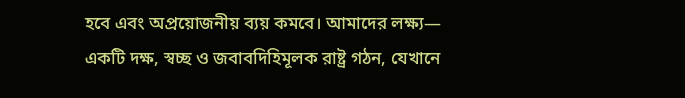হবে এবং অপ্রয়োজনীয় ব্যয় কমবে। আমাদের লক্ষ্য— একটি দক্ষ, স্বচ্ছ ও জবাবদিহিমূলক রাষ্ট্র গঠন, যেখানে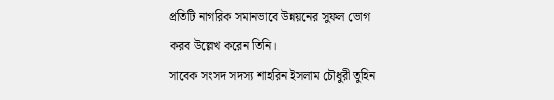প্রতিটি নাগরিক সমানভাবে উন্নয়নের সুফল ভোগ করব উল্লেখ করেন তিনি।
সাবেক সংসদ সদস্য শাহরিন ইসলাম চৌধুরী তুহিন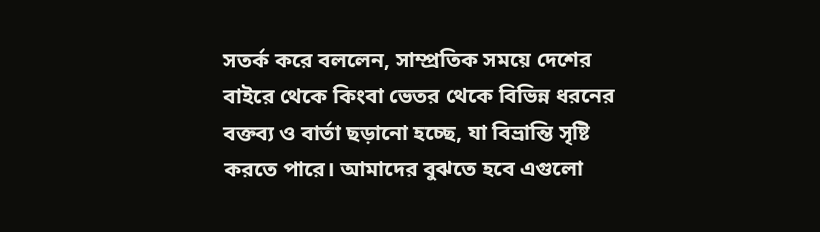সতর্ক করে বললেন, সাম্প্রতিক সময়ে দেশের বাইরে থেকে কিংবা ভেতর থেকে বিভিন্ন ধরনের বক্তব্য ও বার্তা ছড়ানো হচ্ছে, যা বিভ্রান্তি সৃষ্টি করতে পারে। আমাদের বুঝতে হবে এগুলো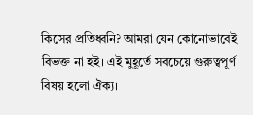কিসের প্রতিধ্বনি? আমরা যেন কোনোভাবেই বিভক্ত না হই। এই মুহূর্তে সবচেয়ে গুরুত্বপূর্ণ বিষয় হলো ঐক্য।